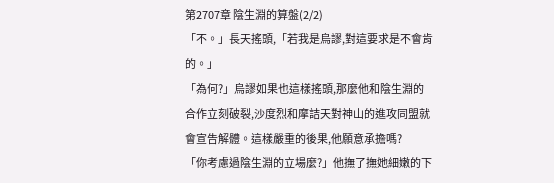第2707章 陰生淵的算盤(2/2)
「不。」長天搖頭,「若我是烏謬,對這要求是不會肯的。」
「為何?」烏謬如果也這樣搖頭,那麼他和陰生淵的合作立刻破裂,沙度烈和摩詰天對神山的進攻同盟就會宣告解體。這樣嚴重的後果,他願意承擔嗎?
「你考慮過陰生淵的立場麼?」他撫了撫她細嫩的下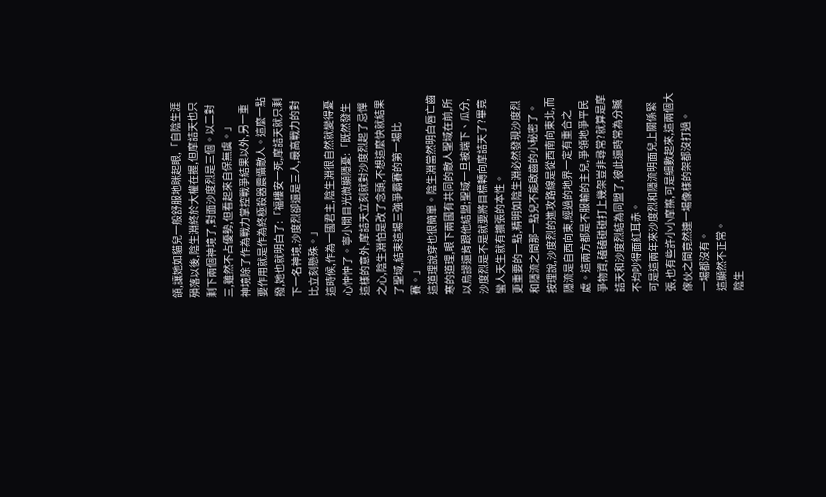頜,讓她如貓兒一般舒服地眯起眼,「自陰生涯殞落以後,陰生淵終於大權在握,但摩詰天也只剩下兩個神境了,對面沙度烈是三個。以二對三,雖然不占優勢,但看起來自保無虞。」
神境除了作為戰力掌控戰爭結果以外,另一重要作用就是作為終極殺器震懾敵人。這麼一點撥,她也就明白了:「福樓安一死,摩詰天就只剩下一名神境,沙度烈卻還是三人,最高戰力的對比立刻懸殊。」
這時候,作為一國君主,陰生淵很自然就變得憂心忡忡了。寧小閒目光微顯隱憂:「既然發生這樣的意外,摩詰天立刻就對沙度烈起了忌憚之心,陰生淵怕是改了念頭,不想這麼快就結果了聖域,結束這場三強爭霸賽的第一場比賽。」
這道理說穿也很簡單。陰生淵當然明白唇亡齒寒的道理,眼下兩國有共同的敵人聖域在前,所以烏謬還肯跟他結盟;聖域一旦被端下、瓜分,沙度烈是不是就要將目標轉向摩詰天了?畢竟蠻人天生就有擴張的本性。
更重要的一點,精明如陰生淵必然發現沙度烈和隱流之間那一點兒不能啟齒的小秘密了。
按理說,沙度烈的進攻路線是從西南向東北,而隱流是自西向東,經過的地界一定有重合之處。這兩方都是不服輸的主兒,爭領地爭平民爭物資,磕磕碰碰打上幾架豈非尋常?就算是摩詰天和沙度烈結為同盟了,彼此還時常為分贓不均吵得面紅耳赤。
可是這兩年來沙度烈和隱流明面兒上關係緊張,也有些許小小摩擦,可是細數起來,這兩個大傢伙之間竟然連一場像樣的架都沒打過。
一場都沒有。
這顯然不正常。
陰生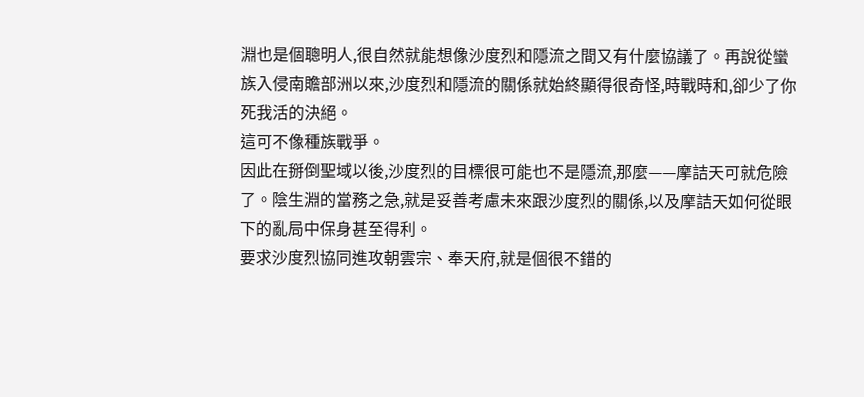淵也是個聰明人,很自然就能想像沙度烈和隱流之間又有什麼協議了。再說從蠻族入侵南贍部洲以來,沙度烈和隱流的關係就始終顯得很奇怪,時戰時和,卻少了你死我活的決絕。
這可不像種族戰爭。
因此在掰倒聖域以後,沙度烈的目標很可能也不是隱流,那麼——摩詰天可就危險了。陰生淵的當務之急,就是妥善考慮未來跟沙度烈的關係,以及摩詰天如何從眼下的亂局中保身甚至得利。
要求沙度烈協同進攻朝雲宗、奉天府,就是個很不錯的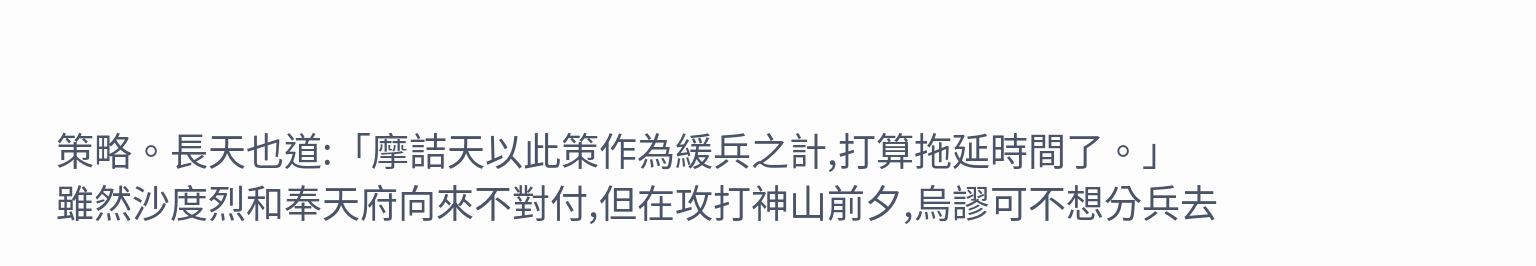策略。長天也道:「摩詰天以此策作為緩兵之計,打算拖延時間了。」
雖然沙度烈和奉天府向來不對付,但在攻打神山前夕,烏謬可不想分兵去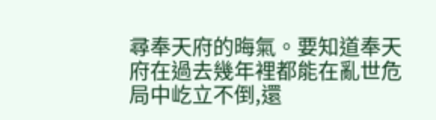尋奉天府的晦氣。要知道奉天府在過去幾年裡都能在亂世危局中屹立不倒,還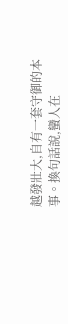越發壯大,自有一套守御的本事。換句話說,蠻人在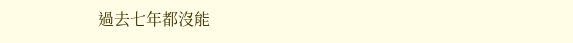過去七年都沒能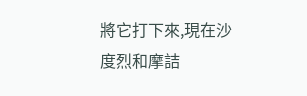將它打下來,現在沙度烈和摩詰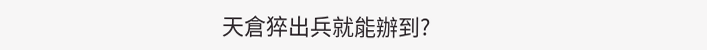天倉猝出兵就能辦到?